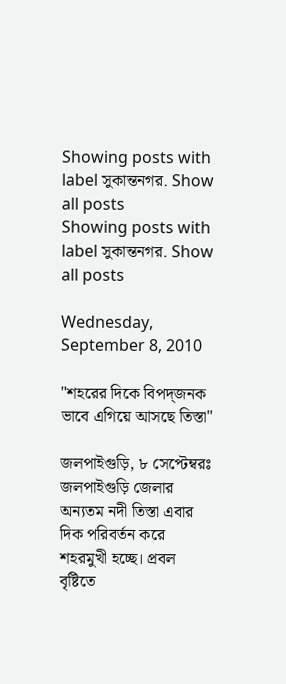Showing posts with label সুকান্তনগর. Show all posts
Showing posts with label সুকান্তনগর. Show all posts

Wednesday, September 8, 2010

"শহরের দিকে বিপদ্‌জনক ভাবে এগিয়ে আসছে তিস্তা"

জলপাইগুড়ি, ৮ সেপ্টেম্বরঃ জলপাইগুড়ি জেলার অন্যতম নদী তিস্তা এবার দিক পরিবর্তন করে শহরমুখী হচ্ছে। প্রবল বৃষ্টিতে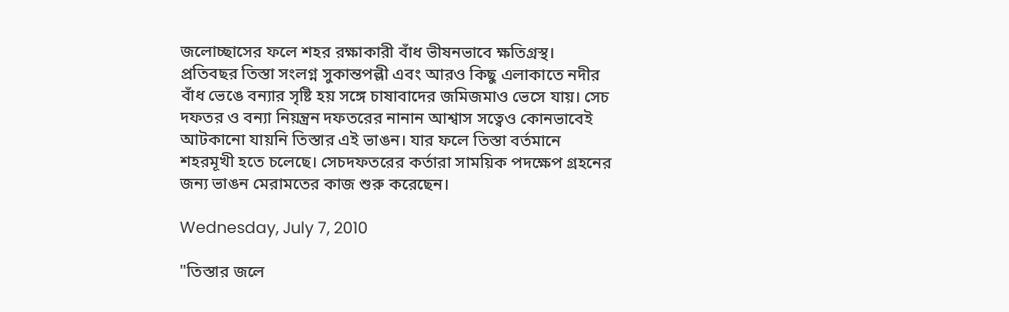জলোচ্ছাসের ফলে শহর রক্ষাকারী বাঁধ ভীষনভাবে ক্ষতিগ্রস্থ। প্রতিবছর তিস্তা সংলগ্ন সুকান্তপল্লী এবং আরও কিছু এলাকাতে নদীর বাঁধ ভেঙে বন্যার সৃষ্টি হয় সঙ্গে চাষাবাদের জমিজমাও ভেসে যায়। সেচ দফতর ও বন্যা নিয়ন্ত্রন দফতরের নানান আশ্বাস সত্বেও কোনভাবেই আটকানো যায়নি তিস্তার এই ভাঙন। যার ফলে তিস্তা বর্তমানে শহরমূখী হতে চলেছে। সেচদফতরের কর্তারা সাময়িক পদক্ষেপ গ্রহনের জন্য ভাঙন মেরামতের কাজ শুরু করেছেন।

Wednesday, July 7, 2010

"তিস্তার জলে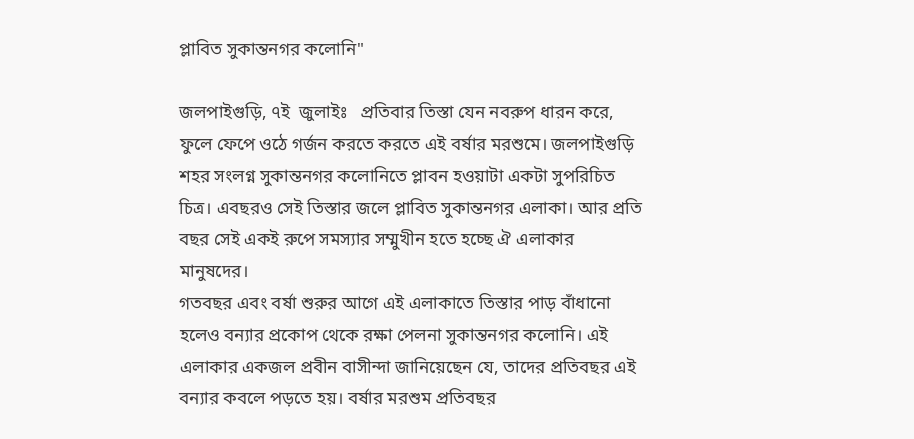প্লাবিত সুকান্তনগর কলোনি"

জলপাইগুড়ি, ৭ই  জুলাইঃ   প্রতিবার তিস্তা যেন নবরুপ ধারন করে, ফুলে ফেপে ওঠে গর্জন করতে করতে এই বর্ষার মরশুমে। জলপাইগুড়ি শহর সংলগ্ন সুকান্তনগর কলোনিতে প্লাবন হওয়াটা একটা সুপরিচিত চিত্র। এবছরও সেই তিস্তার জলে প্লাবিত সুকান্তনগর এলাকা। আর প্রতি বছর সেই একই রুপে সমস্যার সম্মুখীন হতে হচ্ছে ঐ এলাকার মানুষদের।
গতবছর এবং বর্ষা শুরুর আগে এই এলাকাতে তিস্তার পাড় বাঁধানো হলেও বন্যার প্রকোপ থেকে রক্ষা পেলনা সুকান্তনগর কলোনি। এই এলাকার একজল প্রবীন বাসীন্দা জানিয়েছেন যে, তাদের প্রতিবছর এই বন্যার কবলে পড়তে হয়। বর্ষার মরশুম প্রতিবছর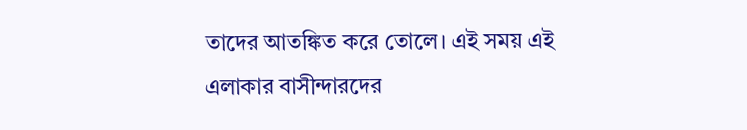তাদের আতঙ্কিত করে তোলে। এই সময় এই এলাকার বাসীন্দারদের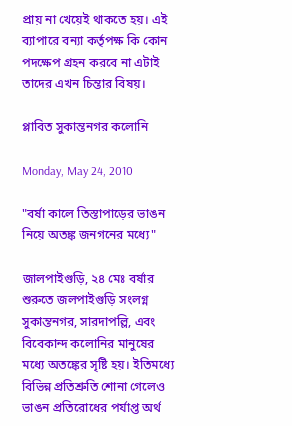প্রায় না খেয়েই থাকতে হয়। এই ব্যাপারে বন্যা কর্তৃপক্ষ কি কোন পদক্ষেপ গ্রহন করবে না এটাই তাদের এখন চিন্তার বিষয়।

প্লাবিত সুকান্তনগর কলোনি

Monday, May 24, 2010

"বর্ষা কালে তিস্তাপাড়ের ভাঙন নিয়ে অতঙ্ক জনগনের মধ্যে"

জালপাইগুড়ি, ২৪ মেঃ বর্ষার শুরুতে জলপাইগুড়ি সংলগ্ন সুকান্তনগর, সারদাপল্লি, এবং বিবেকান্দ কলোনির মানুষের মধ্যে অতঙ্কের সৃষ্টি হয়। ইতিমধ্যে বিভিন্ন প্রতিশ্রুতি শোনা গেলেও ভাঙন প্রতিরোধের পর্যাপ্ত অর্থ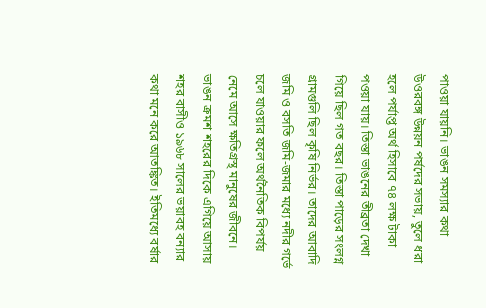পাওয়া যায়নি। ভাঙন সমস্যার কথা উওরবঙ্গ উন্নয়ন পর্ষদের সভায়, তুলে ধরা হলে পর্যাপ্ত অর্থ হিসাবে ৭৪ লক্ষ টাকা পওয়া যায়। তিস্তা ভাঙনের তীব্রতা দেখা গিয়ে ছিল গত বছর। তিস্তা পাড়ের সংলগ্ন গ্রামগুলি ছিল কৃষি নির্ভর। তাদের আবাদি জমি ও বসতি জমি-জমার মধ্যে নদীর গর্ভে চলে যাওয়ার ফলে অর্থনৈতিক বিপর্যয় নেমে আসে ক্ষতিগ্রস্থ মানুষের জীবনে। ভাঙন ক্রমশ শহরের দিকে এগিয়ে আসায় শহর বাসীও ১৯৬৮ সালের ভয়াবহ বন্যার কথা মনে করে আতঙ্কিত। ইতিমধ্যে বর্ষার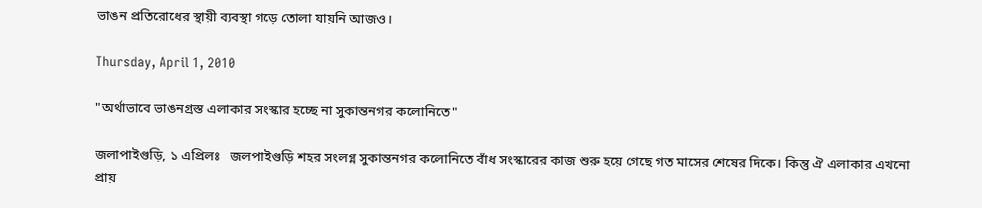ভাঙন প্রতিরোধের স্থায়ী ব্যবস্থা গড়ে তোলা যায়নি আজও।

Thursday, April 1, 2010

"অর্থাভাবে ভাঙনগ্রস্ত এলাকার সংস্কার হচ্ছে না সুকান্তনগর কলোনিতে"

জলাপাইগুড়ি, ১ এপ্রিলঃ   জলপাইগুড়ি শহর সংলগ্ন সুকান্তনগর কলোনিতে বাঁধ সংস্কারের কাজ শুরু হয়ে গেছে গত মাসের শেষের দিকে। কিন্তু ঐ এলাকার এখনো প্রায়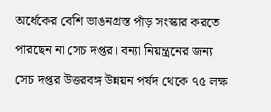অর্ধেকের বেশি ভাঙনগ্রস্ত পাঁড় সংস্কার করতে পারছেন না সেচ দপ্তর। বন্যা নিয়ন্ত্রনের জন্য  সেচ দপ্তর উত্তরবঙ্গ উন্নয়ন পর্ষদ থেকে ৭৫ লক্ষ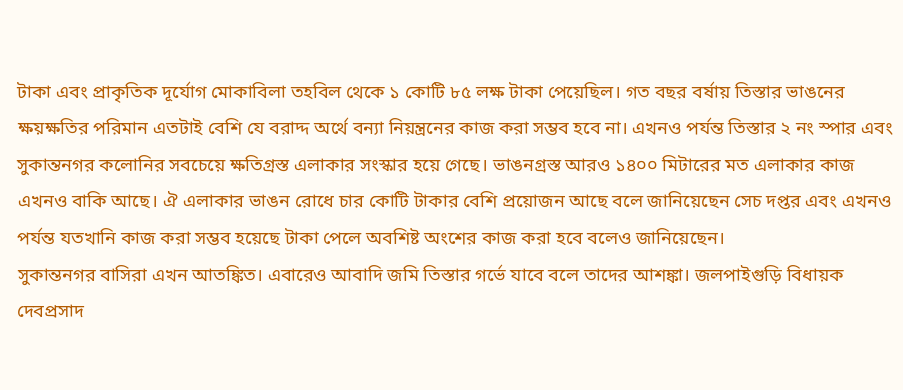টাকা এবং প্রাকৃতিক দূর্যোগ মোকাবিলা তহবিল থেকে ১ কোটি ৮৫ লক্ষ টাকা পেয়েছিল। গত বছর বর্ষায় তিস্তার ভাঙনের ক্ষয়ক্ষতির পরিমান এতটাই বেশি যে বরাদ্দ অর্থে বন্যা নিয়ন্ত্রনের কাজ করা সম্ভব হবে না। এখনও পর্যন্ত তিস্তার ২ নং স্পার এবং সুকান্তনগর কলোনির সবচেয়ে ক্ষতিগ্রস্ত এলাকার সংস্কার হয়ে গেছে। ভাঙনগ্রস্ত আরও ১৪০০ মিটারের মত এলাকার কাজ এখনও বাকি আছে। ঐ এলাকার ভাঙন রোধে চার কোটি টাকার বেশি প্রয়োজন আছে বলে জানিয়েছেন সেচ দপ্তর এবং এখনও পর্যন্ত যতখানি কাজ করা সম্ভব হয়েছে টাকা পেলে অবশিষ্ট অংশের কাজ করা হবে বলেও জানিয়েছেন।
সুকান্তনগর বাসিরা এখন আতঙ্কিত। এবারেও আবাদি জমি তিস্তার গর্ভে যাবে বলে তাদের আশঙ্কা। জলপাইগুড়ি বিধায়ক দেবপ্রসাদ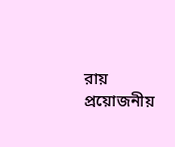রায় প্রয়োজনীয়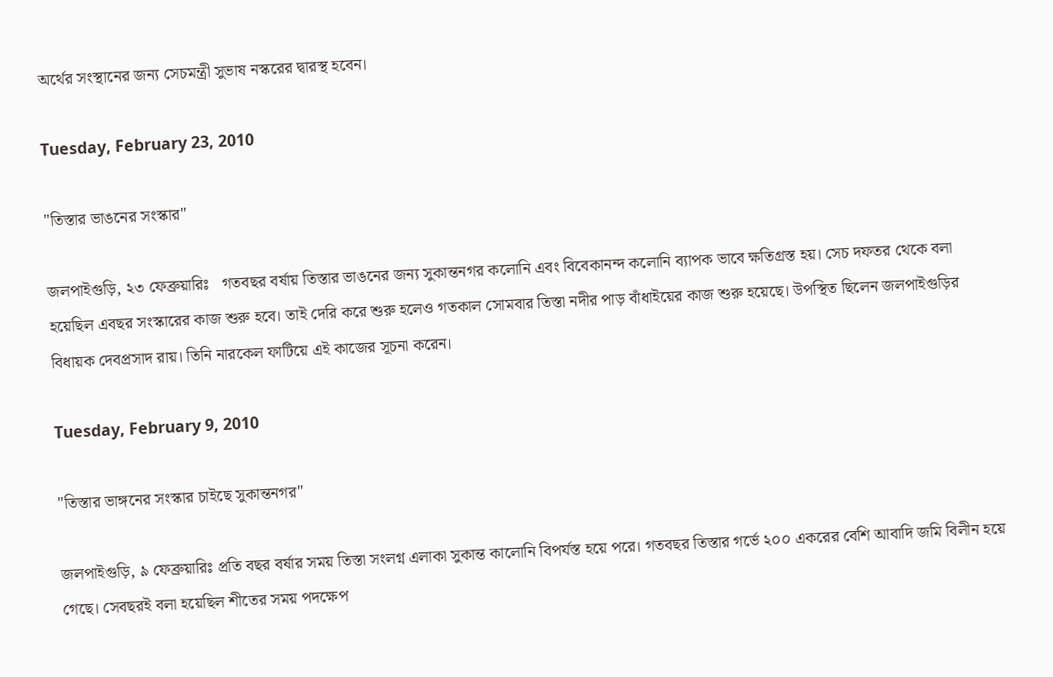অর্থের সংস্থানের জন্য সেচমন্ত্রী সুভাষ নস্করের দ্বারস্থ হবেন।

Tuesday, February 23, 2010

"তিস্তার ভাঙনের সংস্কার"

জলপাইগুড়ি, ২৩ ফেব্রুয়ারিঃ   গতবছর বর্ষায় তিস্তার ভাঙনের জন্য সুকান্তনগর কলোনি এবং বিবেকানন্দ কলোনি ব্যাপক ভাবে ক্ষতিগ্রস্ত হয়। সেচ দফতর থেকে বলা হয়েছিল এবছর সংস্কারের কাজ শুরু হবে। তাই দেরি করে শুরু হলেও গতকাল সোমবার তিস্তা নদীর পাড় বাঁধাইয়ের কাজ শুরু হয়েছে। উপস্থিত ছিলেন জলপাইগুড়ির বিধায়ক দেবপ্রসাদ রায়। তিনি নারকেল ফাটিয়ে এই কাজের সূচনা করেন।

Tuesday, February 9, 2010

"তিস্তার ভাঙ্গনের সংস্কার চাইছে সুকান্তনগর"

জলপাইগুড়ি, ৯ ফেব্রুয়ারিঃ প্রতি বছর বর্ষার সময় তিস্তা সংলগ্ন এলাকা সুকান্ত কালোনি বিপর্যস্ত হয়ে পরে। গতবছর তিস্তার গর্ভে ২০০ একরের বেশি আবাদি জমি বিলীন হয়ে গেছে। সেবছরই বলা হয়েছিল শীতের সময় পদক্ষেপ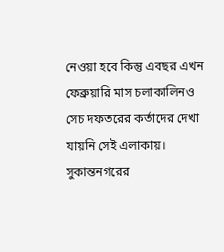নেওয়া হবে কিন্তু এবছর এখন ফেব্রুয়ারি মাস চলাকালিনও সেচ দফতরের কর্তাদের দেখা যায়নি সেই এলাকায়। সুকান্তনগরের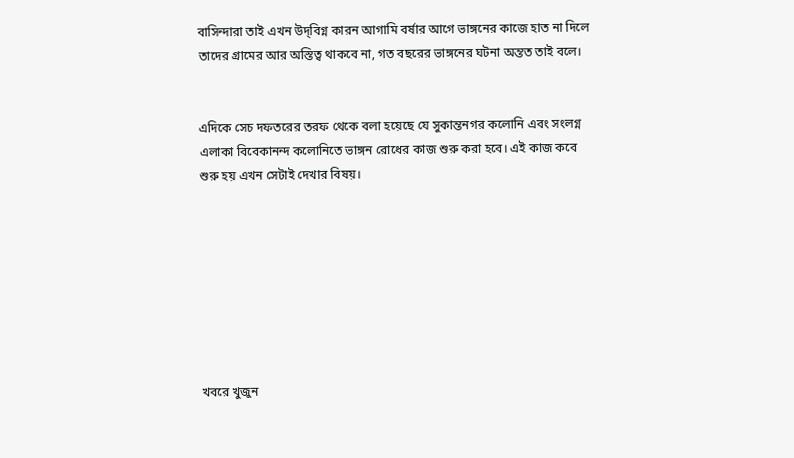বাসিন্দারা তাই এখন উদ্‌বিগ্ন কারন আগামি বর্ষার আগে ভাঙ্গনের কাজে হাত না দিলে তাদের গ্রামের আর অস্তিত্ব থাকবে না, গত বছরের ভাঙ্গনের ঘটনা অন্তত তাই বলে।


এদিকে সেচ দফতরের তরফ থেকে বলা হয়েছে যে সুকান্তনগর কলোনি এবং সংলগ্ন এলাকা বিবেকানন্দ কলোনিতে ভাঙ্গন রোধের কাজ শুরু করা হবে। এই কাজ কবে শুরু হয় এখন সেটাই দেখার বিষয়।








খবরে খুজুন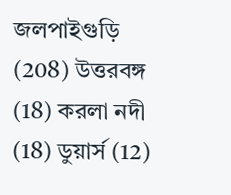জলপাইগুড়ি (208) উত্তরবঙ্গ (18) করলা নদী (18) ডুয়ার্স (12)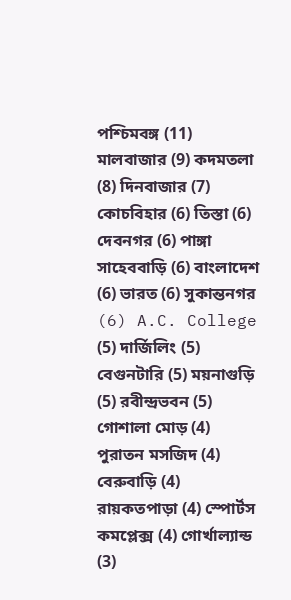পশ্চিমবঙ্গ (11) মালবাজার (9) কদমতলা (8) দিনবাজার (7) কোচবিহার (6) তিস্তা (6) দেবনগর (6) পাঙ্গা সাহেববাড়ি (6) বাংলাদেশ (6) ভারত (6) সুকান্তনগর (6) A.C. College (5) দার্জিলিং (5) বেগুনটারি (5) ময়নাগুড়ি (5) রবীন্দ্রভবন (5) গোশালা মোড় (4) পুরাতন মসজিদ (4) বেরুবাড়ি (4) রায়কতপাড়া (4) স্পোর্টস কমপ্লেক্স (4) গোর্খাল্যান্ড (3)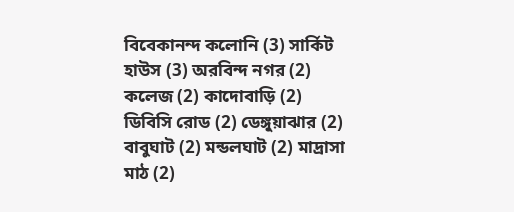বিবেকানন্দ কলোনি (3) সার্কিট হাউস (3) অরবিন্দ নগর (2) কলেজ (2) কাদোবাড়ি (2) ডিবিসি রোড (2) ডেঙ্গুয়াঝার (2) বাবুঘাট (2) মন্ডলঘাট (2) মাদ্রাসা মাঠ (2)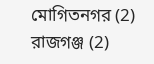মোগিতনগর (2) রাজগঞ্জ (2)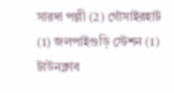সারদা পল্লী (2) গোঁসাইরহাট (1) জলপাইগুড়ি স্টেশন (1) টাউনক্লাব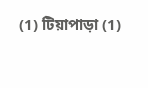(1) টিয়াপাড়া (1)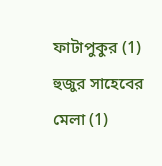ফাটাপুকুর (1) হুজুর সাহেবের মেলা (1)